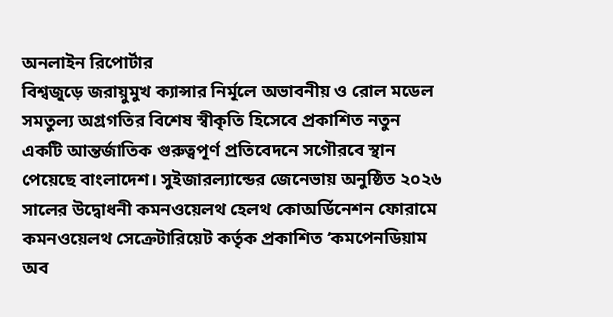অনলাইন রিপোর্টার
বিশ্বজুড়ে জরায়ুমুখ ক্যান্সার নির্মূলে অভাবনীয় ও রোল মডেল সমতুল্য অগ্রগতির বিশেষ স্বীকৃতি হিসেবে প্রকাশিত নতুন একটি আন্তর্জাতিক গুরুত্বপূর্ণ প্রতিবেদনে সগৌরবে স্থান পেয়েছে বাংলাদেশ। সুইজারল্যান্ডের জেনেভায় অনুষ্ঠিত ২০২৬ সালের উদ্বোধনী কমনওয়েলথ হেলথ কোঅর্ডিনেশন ফোরামে কমনওয়েলথ সেক্রেটারিয়েট কর্তৃক প্রকাশিত ‘কমপেনডিয়াম অব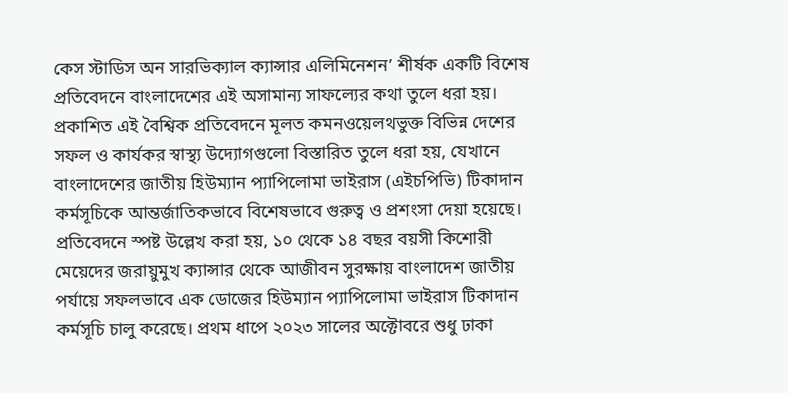কেস স্টাডিস অন সারভিক্যাল ক্যান্সার এলিমিনেশন’ শীর্ষক একটি বিশেষ প্রতিবেদনে বাংলাদেশের এই অসামান্য সাফল্যের কথা তুলে ধরা হয়।
প্রকাশিত এই বৈশ্বিক প্রতিবেদনে মূলত কমনওয়েলথভুক্ত বিভিন্ন দেশের সফল ও কার্যকর স্বাস্থ্য উদ্যোগগুলো বিস্তারিত তুলে ধরা হয়, যেখানে বাংলাদেশের জাতীয় হিউম্যান প্যাপিলোমা ভাইরাস (এইচপিভি) টিকাদান কর্মসূচিকে আন্তর্জাতিকভাবে বিশেষভাবে গুরুত্ব ও প্রশংসা দেয়া হয়েছে। প্রতিবেদনে স্পষ্ট উল্লেখ করা হয়, ১০ থেকে ১৪ বছর বয়সী কিশোরী মেয়েদের জরায়ুমুখ ক্যান্সার থেকে আজীবন সুরক্ষায় বাংলাদেশ জাতীয় পর্যায়ে সফলভাবে এক ডোজের হিউম্যান প্যাপিলোমা ভাইরাস টিকাদান কর্মসূচি চালু করেছে। প্রথম ধাপে ২০২৩ সালের অক্টোবরে শুধু ঢাকা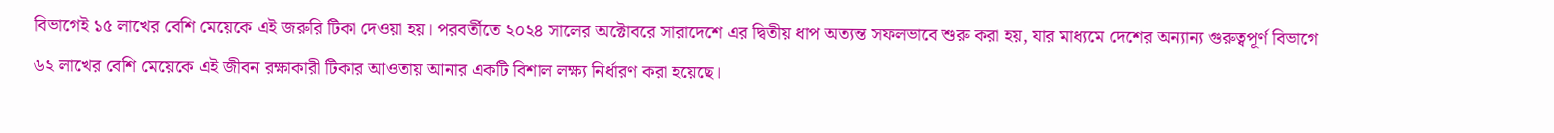বিভাগেই ১৫ লাখের বেশি মেয়েকে এই জরুরি টিকা দেওয়া হয়। পরবর্তীতে ২০২৪ সালের অক্টোবরে সারাদেশে এর দ্বিতীয় ধাপ অত্যন্ত সফলভাবে শুরু করা হয়, যার মাধ্যমে দেশের অন্যান্য গুরুত্বপূর্ণ বিভাগে ৬২ লাখের বেশি মেয়েকে এই জীবন রক্ষাকারী টিকার আওতায় আনার একটি বিশাল লক্ষ্য নির্ধারণ করা হয়েছে।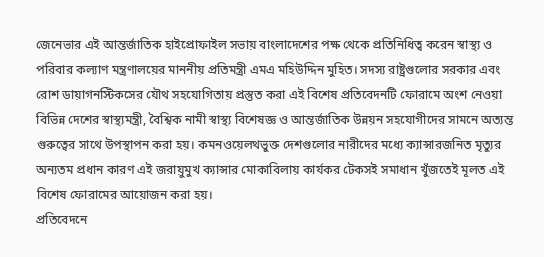জেনেভার এই আন্তর্জাতিক হাইপ্রোফাইল সভায় বাংলাদেশের পক্ষ থেকে প্রতিনিধিত্ব করেন স্বাস্থ্য ও পরিবার কল্যাণ মন্ত্রণালয়ের মাননীয় প্রতিমন্ত্রী এমএ মহিউদ্দিন মুহিত। সদস্য রাষ্ট্রগুলোর সরকার এবং রোশ ডায়াগনস্টিকসের যৌথ সহযোগিতায় প্রস্তুত করা এই বিশেষ প্রতিবেদনটি ফোরামে অংশ নেওয়া বিভিন্ন দেশের স্বাস্থ্যমন্ত্রী, বৈশ্বিক নামী স্বাস্থ্য বিশেষজ্ঞ ও আন্তর্জাতিক উন্নয়ন সহযোগীদের সামনে অত্যন্ত গুরুত্বের সাথে উপস্থাপন করা হয়। কমনওয়েলথভুক্ত দেশগুলোর নারীদের মধ্যে ক্যান্সারজনিত মৃত্যুর অন্যতম প্রধান কারণ এই জরায়ুমুখ ক্যান্সার মোকাবিলায় কার্যকর টেকসই সমাধান খুঁজতেই মূলত এই বিশেষ ফোরামের আয়োজন করা হয়।
প্রতিবেদনে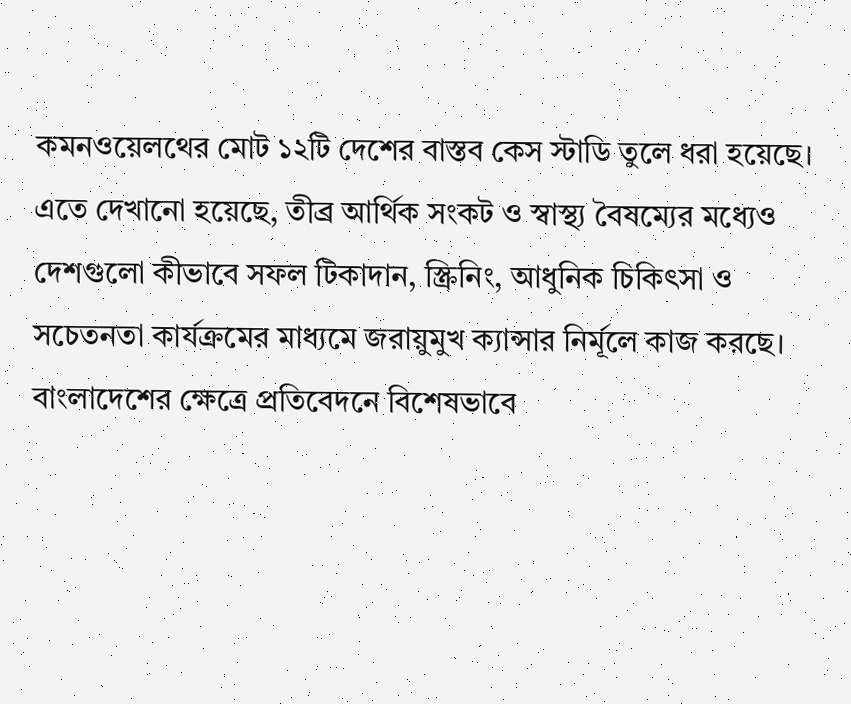কমনওয়েলথের মোট ১২টি দেশের বাস্তব কেস স্টাডি তুলে ধরা হয়েছে। এতে দেখানো হয়েছে, তীব্র আর্থিক সংকট ও স্বাস্থ্য বৈষম্যের মধ্যেও দেশগুলো কীভাবে সফল টিকাদান, স্ক্রিনিং, আধুনিক চিকিৎসা ও সচেতনতা কার্যক্রমের মাধ্যমে জরায়ুমুখ ক্যান্সার নির্মূলে কাজ করছে। বাংলাদেশের ক্ষেত্রে প্রতিবেদনে বিশেষভাবে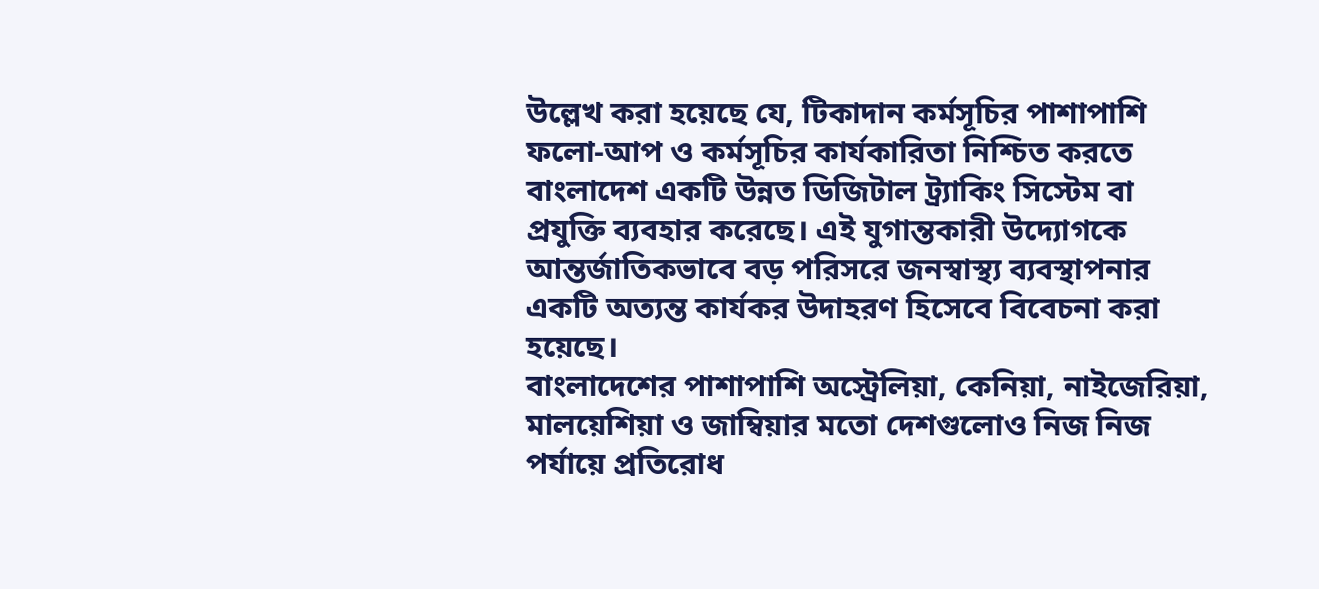উল্লেখ করা হয়েছে যে, টিকাদান কর্মসূচির পাশাপাশি ফলো-আপ ও কর্মসূচির কার্যকারিতা নিশ্চিত করতে বাংলাদেশ একটি উন্নত ডিজিটাল ট্র্যাকিং সিস্টেম বা প্রযুক্তি ব্যবহার করেছে। এই যুগান্তকারী উদ্যোগকে আন্তর্জাতিকভাবে বড় পরিসরে জনস্বাস্থ্য ব্যবস্থাপনার একটি অত্যন্ত কার্যকর উদাহরণ হিসেবে বিবেচনা করা হয়েছে।
বাংলাদেশের পাশাপাশি অস্ট্রেলিয়া, কেনিয়া, নাইজেরিয়া, মালয়েশিয়া ও জাম্বিয়ার মতো দেশগুলোও নিজ নিজ পর্যায়ে প্রতিরোধ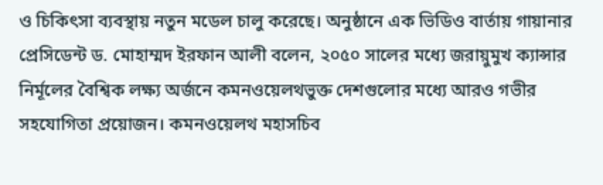ও চিকিৎসা ব্যবস্থায় নতুন মডেল চালু করেছে। অনুষ্ঠানে এক ভিডিও বার্তায় গায়ানার প্রেসিডেন্ট ড. মোহাম্মদ ইরফান আলী বলেন, ২০৫০ সালের মধ্যে জরায়ুমুখ ক্যান্সার নির্মূলের বৈশ্বিক লক্ষ্য অর্জনে কমনওয়েলথভুক্ত দেশগুলোর মধ্যে আরও গভীর সহযোগিতা প্রয়োজন। কমনওয়েলথ মহাসচিব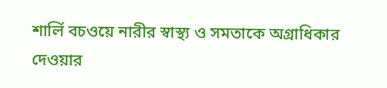শার্লি বচওয়ে নারীর স্বাস্থ্য ও সমতাকে অগ্রাধিকার দেওয়ার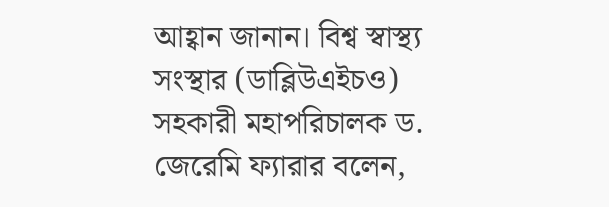আহ্বান জানান। বিশ্ব স্বাস্থ্য সংস্থার (ডাব্লিউএইচও) সহকারী মহাপরিচালক ড. জেরেমি ফ্যারার বলেন,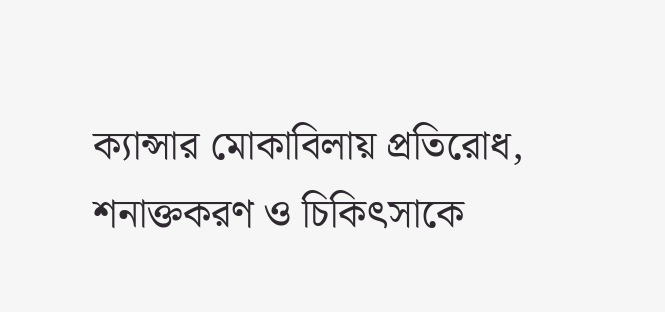ক্যান্সার মোকাবিলায় প্রতিরোধ, শনাক্তকরণ ও চিকিৎসাকে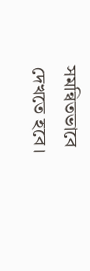সমন্বিতভাবে দেখতে হবে।